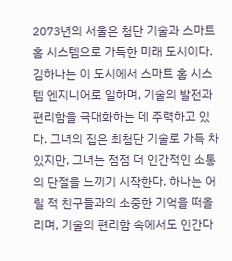2073년의 서울은 첨단 기술과 스마트 홈 시스템으로 가득한 미래 도시이다. 김하나는 이 도시에서 스마트 홈 시스템 엔지니어로 일하며, 기술의 발전과 편리함을 극대화하는 데 주력하고 있다. 그녀의 집은 최첨단 기술로 가득 차 있지만, 그녀는 점점 더 인간적인 소통의 단절을 느끼기 시작한다. 하나는 어릴 적 친구들과의 소중한 기억을 떠올리며, 기술의 편리함 속에서도 인간다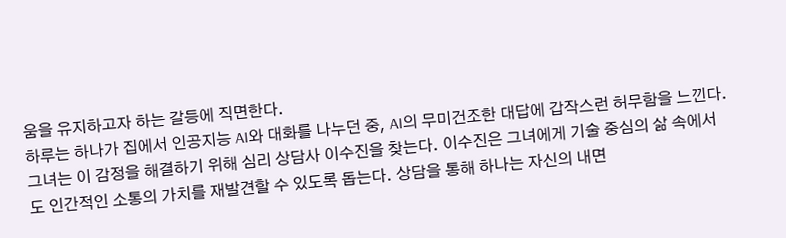움을 유지하고자 하는 갈등에 직면한다.
하루는 하나가 집에서 인공지능 AI와 대화를 나누던 중, AI의 무미건조한 대답에 갑작스런 허무함을 느낀다. 그녀는 이 감정을 해결하기 위해 심리 상담사 이수진을 찾는다. 이수진은 그녀에게 기술 중심의 삶 속에서도 인간적인 소통의 가치를 재발견할 수 있도록 돕는다. 상담을 통해 하나는 자신의 내면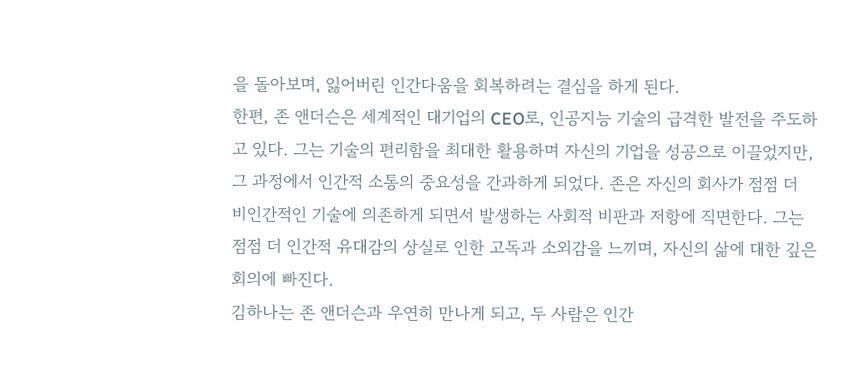을 돌아보며, 잃어버린 인간다움을 회복하려는 결심을 하게 된다.
한편, 존 앤더슨은 세계적인 대기업의 CEO로, 인공지능 기술의 급격한 발전을 주도하고 있다. 그는 기술의 편리함을 최대한 활용하며 자신의 기업을 성공으로 이끌었지만, 그 과정에서 인간적 소통의 중요성을 간과하게 되었다. 존은 자신의 회사가 점점 더 비인간적인 기술에 의존하게 되면서 발생하는 사회적 비판과 저항에 직면한다. 그는 점점 더 인간적 유대감의 상실로 인한 고독과 소외감을 느끼며, 자신의 삶에 대한 깊은 회의에 빠진다.
김하나는 존 앤더슨과 우연히 만나게 되고, 두 사람은 인간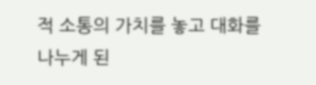적 소통의 가치를 놓고 대화를 나누게 된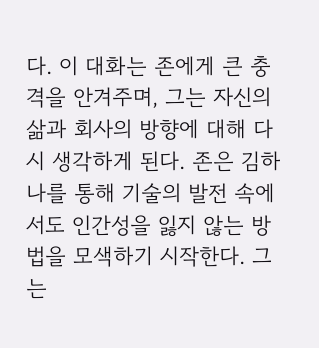다. 이 대화는 존에게 큰 충격을 안겨주며, 그는 자신의 삶과 회사의 방향에 대해 다시 생각하게 된다. 존은 김하나를 통해 기술의 발전 속에서도 인간성을 잃지 않는 방법을 모색하기 시작한다. 그는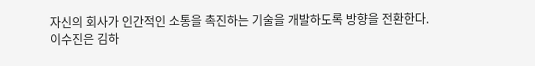자신의 회사가 인간적인 소통을 촉진하는 기술을 개발하도록 방향을 전환한다.
이수진은 김하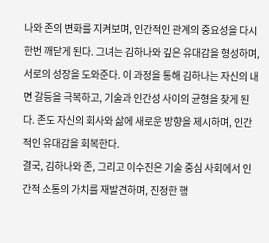나와 존의 변화를 지켜보며, 인간적인 관계의 중요성을 다시 한번 깨닫게 된다. 그녀는 김하나와 깊은 유대감을 형성하며, 서로의 성장을 도와준다. 이 과정을 통해 김하나는 자신의 내면 갈등을 극복하고, 기술과 인간성 사이의 균형을 찾게 된다. 존도 자신의 회사와 삶에 새로운 방향을 제시하며, 인간적인 유대감을 회복한다.
결국, 김하나와 존, 그리고 이수진은 기술 중심 사회에서 인간적 소통의 가치를 재발견하며, 진정한 행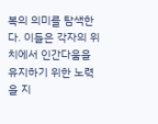복의 의미를 탐색한다. 이들은 각자의 위치에서 인간다움을 유지하기 위한 노력을 지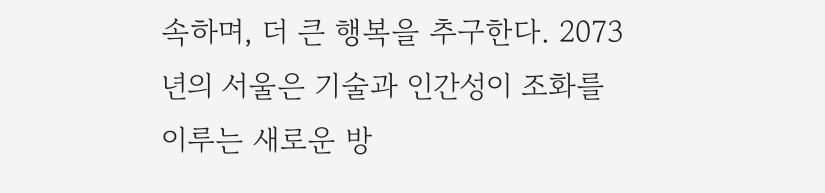속하며, 더 큰 행복을 추구한다. 2073년의 서울은 기술과 인간성이 조화를 이루는 새로운 방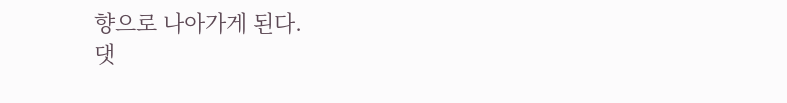향으로 나아가게 된다.
댓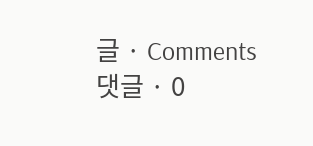글 · Comments
댓글 · 0